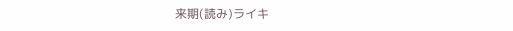来期(読み)ライキ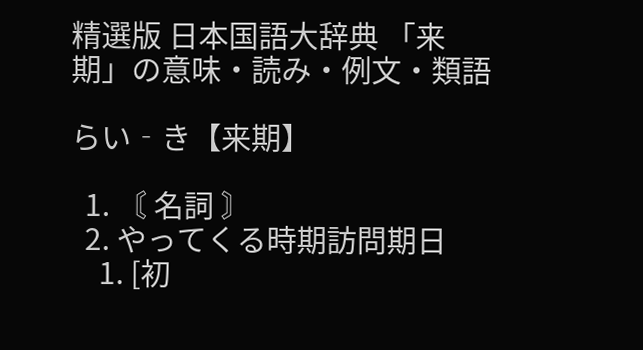精選版 日本国語大辞典 「来期」の意味・読み・例文・類語

らい‐き【来期】

  1. 〘 名詞 〙
  2. やってくる時期訪問期日
    1. [初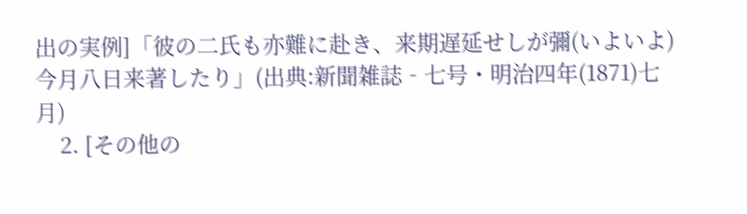出の実例]「彼の二氏も亦難に赴き、来期遅延せしが彌(いよいよ)今月八日来著したり」(出典:新聞雑誌‐七号・明治四年(1871)七月)
    2. [その他の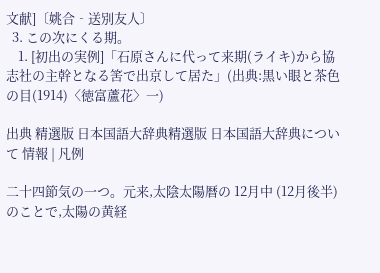文献]〔姚合‐送別友人〕
  3. この次にくる期。
    1. [初出の実例]「石原さんに代って来期(ライキ)から協志社の主幹となる筈で出京して居た」(出典:黒い眼と茶色の目(1914)〈徳富蘆花〉一)

出典 精選版 日本国語大辞典精選版 日本国語大辞典について 情報 | 凡例

二十四節気の一つ。元来,太陰太陽暦の 12月中 (12月後半) のことで,太陽の黄経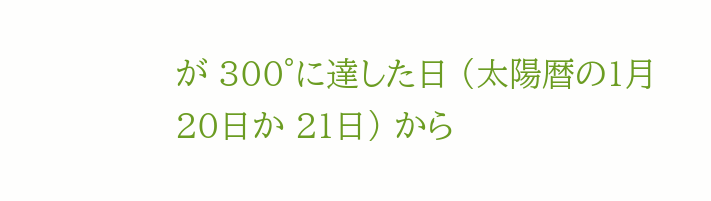が 300°に達した日 (太陽暦の1月 20日か 21日) から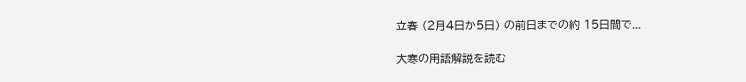立春 (2月4日か5日) の前日までの約 15日間で...

大寒の用語解説を読む